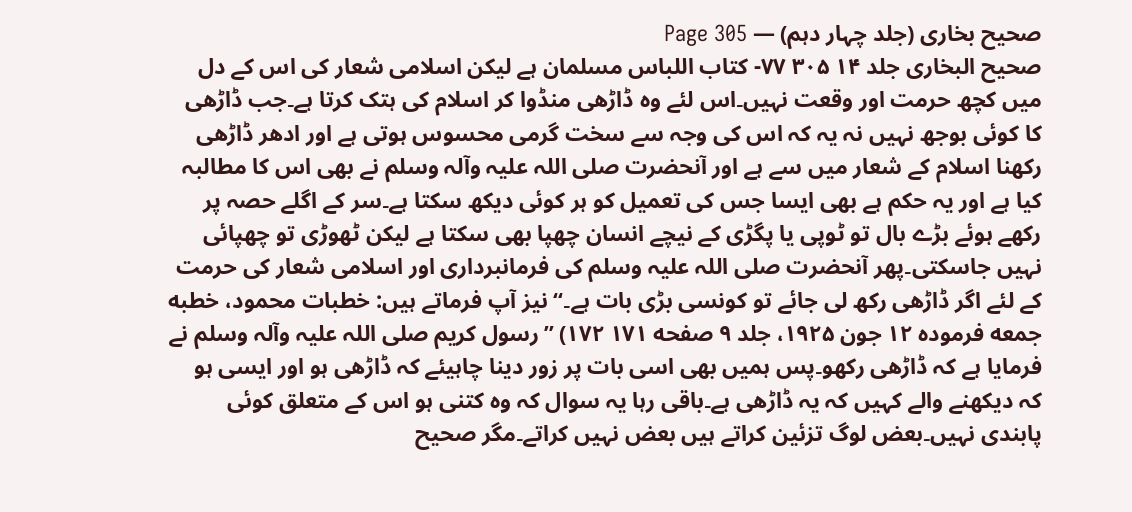صحیح بخاری (جلد چہار دہم) — Page 305
صحیح البخاری جلد ۱۴ ۳۰۵ ۷۷- كتاب اللباس مسلمان ہے لیکن اسلامی شعار کی اس کے دل میں کچھ حرمت اور وقعت نہیں۔اس لئے وہ ڈاڑھی منڈوا کر اسلام کی ہتک کرتا ہے۔جب ڈاڑھی کا کوئی بوجھ نہیں نہ یہ کہ اس کی وجہ سے سخت گرمی محسوس ہوتی ہے اور ادھر ڈاڑھی رکھنا اسلام کے شعار میں سے ہے اور آنحضرت صلی اللہ علیہ وآلہ وسلم نے بھی اس کا مطالبہ کیا ہے اور یہ حکم ہے بھی ایسا جس کی تعمیل کو ہر کوئی دیکھ سکتا ہے۔سر کے اگلے حصہ پر رکھے ہوئے بڑے بال تو ٹوپی یا پگڑی کے نیچے انسان چھپا بھی سکتا ہے لیکن ٹھوڑی تو چھپائی نہیں جاسکتی۔پھر آنحضرت صلی اللہ علیہ وسلم کی فرمانبرداری اور اسلامی شعار کی حرمت کے لئے اگر ڈاڑھی رکھ لی جائے تو کونسی بڑی بات ہے۔“ نیز آپ فرماتے ہیں: خطبات محمود، خطبه جمعه فرموده ۱۲ جون ۱۹۲۵، جلد ۹ صفحه ۱۷۱ ۱۷۲) ”رسول کریم صلی اللہ علیہ وآلہ وسلم نے فرمایا ہے کہ ڈاڑھی رکھو۔پس ہمیں بھی اسی بات پر زور دینا چاہیئے کہ ڈاڑھی ہو اور ایسی ہو کہ دیکھنے والے کہیں کہ یہ ڈاڑھی ہے۔باقی رہا یہ سوال کہ وہ کتنی ہو اس کے متعلق کوئی پابندی نہیں۔بعض لوگ تزئین کراتے ہیں بعض نہیں کراتے۔مگر صحیح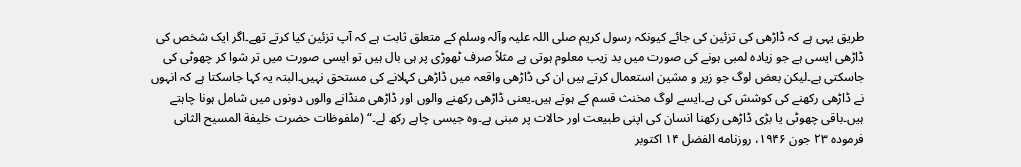طریق یہی ہے کہ ڈاڑھی کی تزئین کی جائے کیونکہ رسول کریم صلی اللہ علیہ وآلہ وسلم کے متعلق ثابت ہے کہ آپ تزئین کیا کرتے تھے۔اگر ایک شخص کی ڈاڑھی ایسی ہے جو زیادہ لمبی ہونے کی صورت میں بد زیب معلوم ہوتی ہے مثلاً صرف ٹھوڑی پر ہی بال ہیں تو ایسی صورت میں تر شوا کر چھوٹی کی جاسکتی ہے۔لیکن بعض لوگ جو زیر و مشین استعمال کرتے ہیں ان کی ڈاڑھی واقعہ میں ڈاڑھی کہلانے کی مستحق نہیں۔البتہ یہ کہا جاسکتا ہے کہ انہوں نے ڈاڑھی رکھنے کی کوشش کی ہے۔ایسے لوگ مخنث قسم کے ہوتے ہیں۔یعنی ڈاڑھی رکھنے والوں اور ڈاڑھی منڈانے والوں دونوں میں شامل ہونا چاہتے ہیں۔باقی چھوٹی یا بڑی ڈاڑھی رکھنا انسان کی اپنی طبیعت اور حالات پر مبنی ہے۔وہ جیسی چاہے رکھ لے۔“ (ملفوظات حضرت خلیفة المسیح الثانی فرموده ۲۳ جون ۱۹۴۶، روزنامه الفضل ۱۴ اکتوبر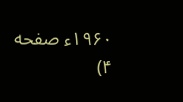۱۹۶۰ء صفحه ۴)